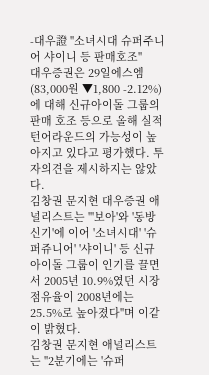-대우證 "소녀시대 슈퍼주니어 샤이니 등 판매호조"
대우증권은 29일에스엠(83,000원 ▼1,800 -2.12%)에 대해 신규아이돌 그룹의 판매 호조 등으로 올해 실적 턴어라운드의 가능성이 높아지고 있다고 평가했다. 투자의견을 제시하지는 않았다.
김창권 문지현 대우증권 애널리스트는 "'보아'와 '동방신기'에 이어 '소녀시대' '슈퍼쥬니어' '샤이니' 등 신규 아이돌 그룹이 인기를 끌면서 2005년 10.9%였던 시장 점유율이 2008년에는 25.5%로 높아졌다"며 이같이 밝혔다.
김창권 문지현 애널리스트는 "2분기에는 '슈퍼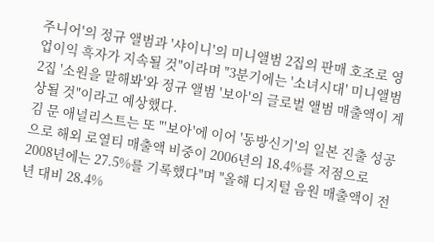주니어'의 정규 앨범과 '샤이니'의 미니앨범 2집의 판매 호조로 영업이익 흑자가 지속될 것"이라며 "3분기에는 '소녀시대' 미니앨범 2집 '소원을 말해봐'와 정규 앨범 '보아'의 글로벌 앨범 매출액이 계상될 것"이라고 예상했다.
김 문 애널리스트는 또 "'보아'에 이어 '동방신기'의 일본 진출 성공으로 해외 로열티 매출액 비중이 2006년의 18.4%를 저점으로 2008년에는 27.5%를 기록했다"며 "올해 디지털 음원 매출액이 전년 대비 28.4%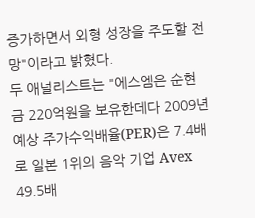증가하면서 외형 성장을 주도할 전망"이라고 밝혔다.
두 애널리스트는 "에스엠은 순현금 220억원을 보유한데다 2009년 예상 주가수익배율(PER)은 7.4배로 일본 1위의 음악 기업 Avex 49.5배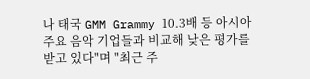나 태국 GMM Grammy 10.3배 등 아시아 주요 음악 기업들과 비교해 낮은 평가를 받고 있다"며 "최근 주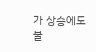가 상승에도 불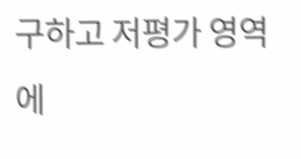구하고 저평가 영역에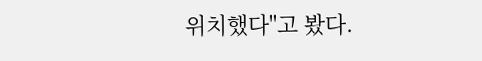위치했다"고 봤다.